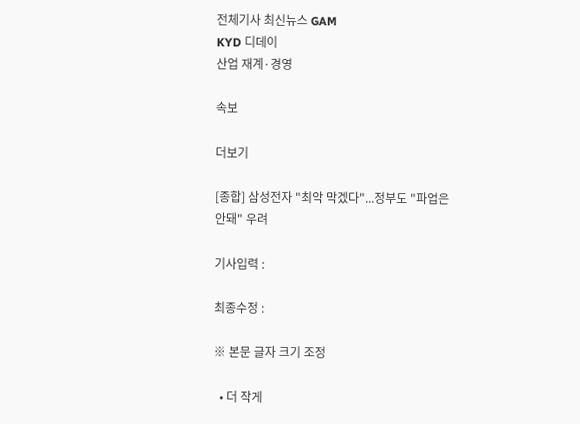전체기사 최신뉴스 GAM
KYD 디데이
산업 재계·경영

속보

더보기

[종합] 삼성전자 "최악 막겠다"...정부도 "파업은 안돼" 우려

기사입력 :

최종수정 :

※ 본문 글자 크기 조정

  • 더 작게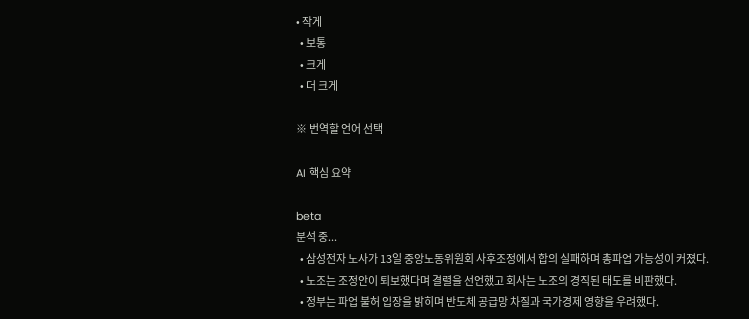• 작게
  • 보통
  • 크게
  • 더 크게

※ 번역할 언어 선택

AI 핵심 요약

beta
분석 중...
  • 삼성전자 노사가 13일 중앙노동위원회 사후조정에서 합의 실패하며 총파업 가능성이 커졌다.
  • 노조는 조정안이 퇴보했다며 결렬을 선언했고 회사는 노조의 경직된 태도를 비판했다.
  • 정부는 파업 불허 입장을 밝히며 반도체 공급망 차질과 국가경제 영향을 우려했다.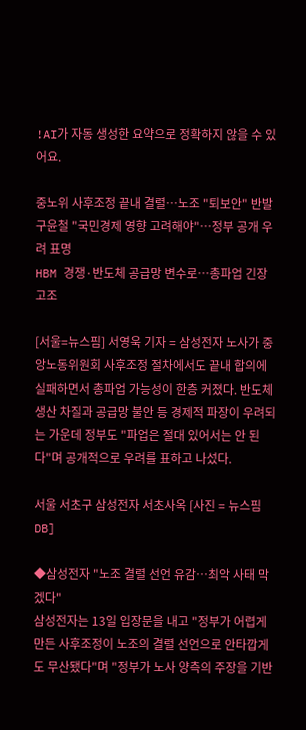!AI가 자동 생성한 요약으로 정확하지 않을 수 있어요.

중노위 사후조정 끝내 결렬…노조 "퇴보안" 반발
구윤철 "국민경제 영향 고려해야"…정부 공개 우려 표명
HBM 경쟁·반도체 공급망 변수로…총파업 긴장 고조

[서울=뉴스핌] 서영욱 기자 = 삼성전자 노사가 중앙노동위원회 사후조정 절차에서도 끝내 합의에 실패하면서 총파업 가능성이 한층 커졌다. 반도체 생산 차질과 공급망 불안 등 경제적 파장이 우려되는 가운데 정부도 "파업은 절대 있어서는 안 된다"며 공개적으로 우려를 표하고 나섰다.

서울 서초구 삼성전자 서초사옥 [사진 = 뉴스핌DB]

◆삼성전자 "노조 결렬 선언 유감…최악 사태 막겠다"
삼성전자는 13일 입장문을 내고 "정부가 어렵게 만든 사후조정이 노조의 결렬 선언으로 안타깝게도 무산됐다"며 "정부가 노사 양측의 주장을 기반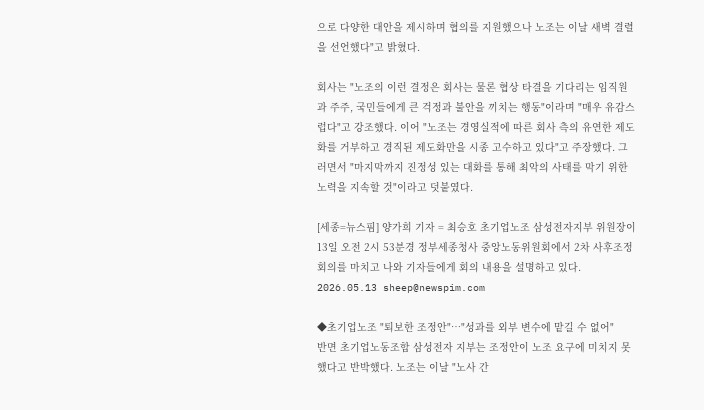으로 다양한 대안을 제시하며 협의를 지원했으나 노조는 이날 새벽 결렬을 선언했다"고 밝혔다.

회사는 "노조의 이런 결정은 회사는 물론 협상 타결을 기다리는 임직원과 주주, 국민들에게 큰 걱정과 불안을 끼치는 행동"이라며 "매우 유감스럽다"고 강조했다. 이어 "노조는 경영실적에 따른 회사 측의 유연한 제도화를 거부하고 경직된 제도화만을 시종 고수하고 있다"고 주장했다. 그러면서 "마지막까지 진정성 있는 대화를 통해 최악의 사태를 막기 위한 노력을 지속할 것"이라고 덧붙였다.

[세종=뉴스핌] 양가희 기자 = 최승호 초기업노조 삼성전자지부 위원장이 13일 오전 2시 53분경 정부세종청사 중앙노동위원회에서 2차 사후조정회의를 마치고 나와 기자들에게 회의 내용을 설명하고 있다. 2026.05.13 sheep@newspim.com

◆초기업노조 "퇴보한 조정안"…"성과를 외부 변수에 맡길 수 없어"
반면 초기업노동조합 삼성전자 지부는 조정안이 노조 요구에 미치지 못했다고 반박했다. 노조는 이날 "노사 간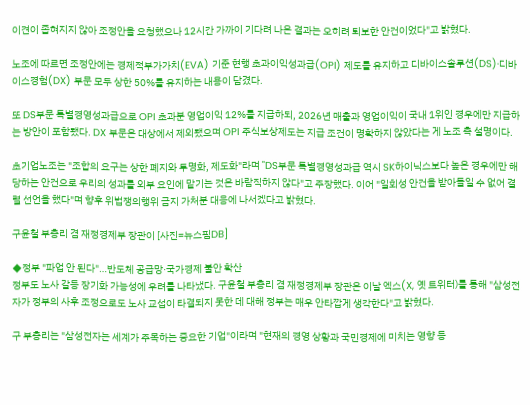이견이 좁혀지지 않아 조정안을 요청했으나 12시간 가까이 기다려 나온 결과는 오히려 퇴보한 안건이었다"고 밝혔다.

노조에 따르면 조정안에는 경제적부가가치(EVA) 기준 현행 초과이익성과급(OPI) 제도를 유지하고 디바이스솔루션(DS)·디바이스경험(DX) 부문 모두 상한 50%를 유지하는 내용이 담겼다.

또 DS부문 특별경영성과급으로 OPI 초과분 영업이익 12%를 지급하되, 2026년 매출과 영업이익이 국내 1위인 경우에만 지급하는 방안이 포함됐다. DX 부문은 대상에서 제외됐으며 OPI 주식보상제도는 지급 조건이 명확하지 않았다는 게 노조 측 설명이다.

초기업노조는 "조합의 요구는 상한 폐지와 투명화, 제도화"라며 "DS부문 특별경영성과급 역시 SK하이닉스보다 높은 경우에만 해당하는 안건으로 우리의 성과를 외부 요인에 맡기는 것은 바람직하지 않다"고 주장했다. 이어 "일회성 안건을 받아들일 수 없어 결렬 선언을 했다"며 향후 위법쟁의행위 금지 가처분 대응에 나서겠다고 밝혔다.

구윤철 부총리 겸 재정경제부 장관이 [사진=뉴스핌DB]

◆정부 "파업 안 된다"…반도체 공급망·국가경제 불안 확산
정부도 노사 갈등 장기화 가능성에 우려를 나타냈다. 구윤철 부총리 겸 재정경제부 장관은 이날 엑스(X, 옛 트위터)를 통해 "삼성전자가 정부의 사후 조정으로도 노사 교섭이 타결되지 못한 데 대해 정부는 매우 안타깝게 생각한다"고 밝혔다.

구 부총리는 "삼성전자는 세계가 주목하는 중요한 기업"이라며 "현재의 경영 상황과 국민경제에 미치는 영향 등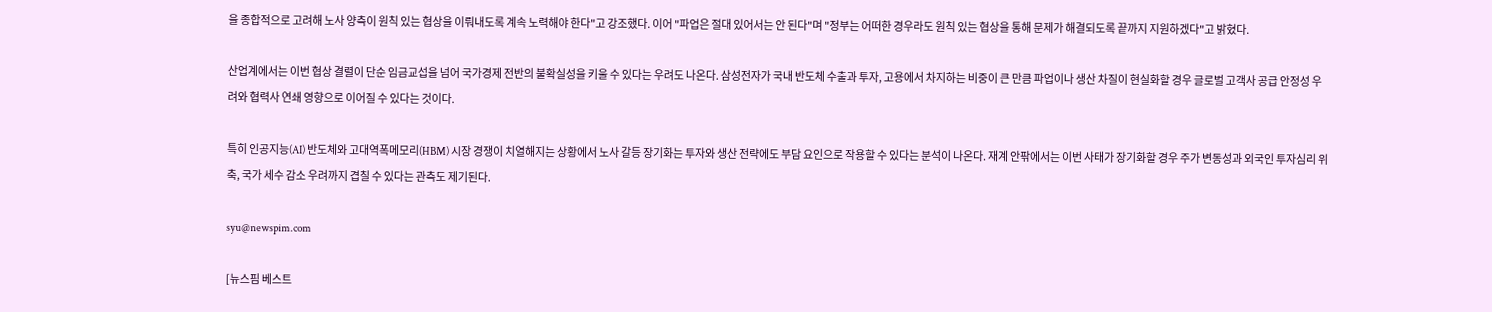을 종합적으로 고려해 노사 양측이 원칙 있는 협상을 이뤄내도록 계속 노력해야 한다"고 강조했다. 이어 "파업은 절대 있어서는 안 된다"며 "정부는 어떠한 경우라도 원칙 있는 협상을 통해 문제가 해결되도록 끝까지 지원하겠다"고 밝혔다.

산업계에서는 이번 협상 결렬이 단순 임금교섭을 넘어 국가경제 전반의 불확실성을 키울 수 있다는 우려도 나온다. 삼성전자가 국내 반도체 수출과 투자, 고용에서 차지하는 비중이 큰 만큼 파업이나 생산 차질이 현실화할 경우 글로벌 고객사 공급 안정성 우려와 협력사 연쇄 영향으로 이어질 수 있다는 것이다.

특히 인공지능(AI) 반도체와 고대역폭메모리(HBM) 시장 경쟁이 치열해지는 상황에서 노사 갈등 장기화는 투자와 생산 전략에도 부담 요인으로 작용할 수 있다는 분석이 나온다. 재계 안팎에서는 이번 사태가 장기화할 경우 주가 변동성과 외국인 투자심리 위축, 국가 세수 감소 우려까지 겹칠 수 있다는 관측도 제기된다.

syu@newspim.com

[뉴스핌 베스트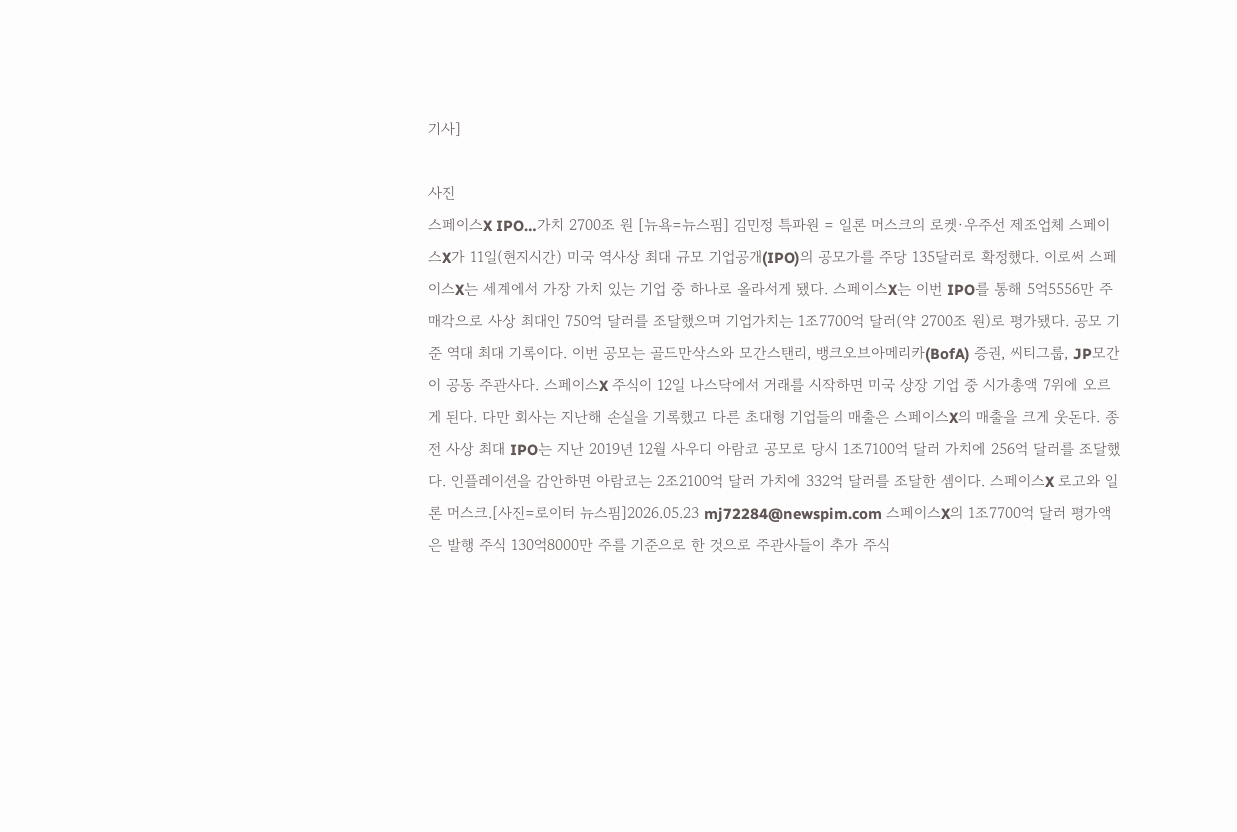기사]

사진
스페이스X IPO…가치 2700조 원 [뉴욕=뉴스핌] 김민정 특파원 = 일론 머스크의 로켓·우주선 제조업체 스페이스X가 11일(현지시간) 미국 역사상 최대 규모 기업공개(IPO)의 공모가를 주당 135달러로 확정했다. 이로써 스페이스X는 세계에서 가장 가치 있는 기업 중 하나로 올라서게 됐다. 스페이스X는 이번 IPO를 통해 5억5556만 주 매각으로 사상 최대인 750억 달러를 조달했으며 기업가치는 1조7700억 달러(약 2700조 원)로 평가됐다. 공모 기준 역대 최대 기록이다. 이번 공모는 골드만삭스와 모간스탠리, 뱅크오브아메리카(BofA) 증권, 씨티그룹, JP모간이 공동 주관사다. 스페이스X 주식이 12일 나스닥에서 거래를 시작하면 미국 상장 기업 중 시가총액 7위에 오르게 된다. 다만 회사는 지난해 손실을 기록했고 다른 초대형 기업들의 매출은 스페이스X의 매출을 크게 웃돈다. 종전 사상 최대 IPO는 지난 2019년 12월 사우디 아람코 공모로 당시 1조7100억 달러 가치에 256억 달러를 조달했다. 인플레이션을 감안하면 아람코는 2조2100억 달러 가치에 332억 달러를 조달한 셈이다. 스페이스X 로고와 일론 머스크.[사진=로이터 뉴스핌]2026.05.23 mj72284@newspim.com 스페이스X의 1조7700억 달러 평가액은 발행 주식 130억8000만 주를 기준으로 한 것으로 주관사들이 추가 주식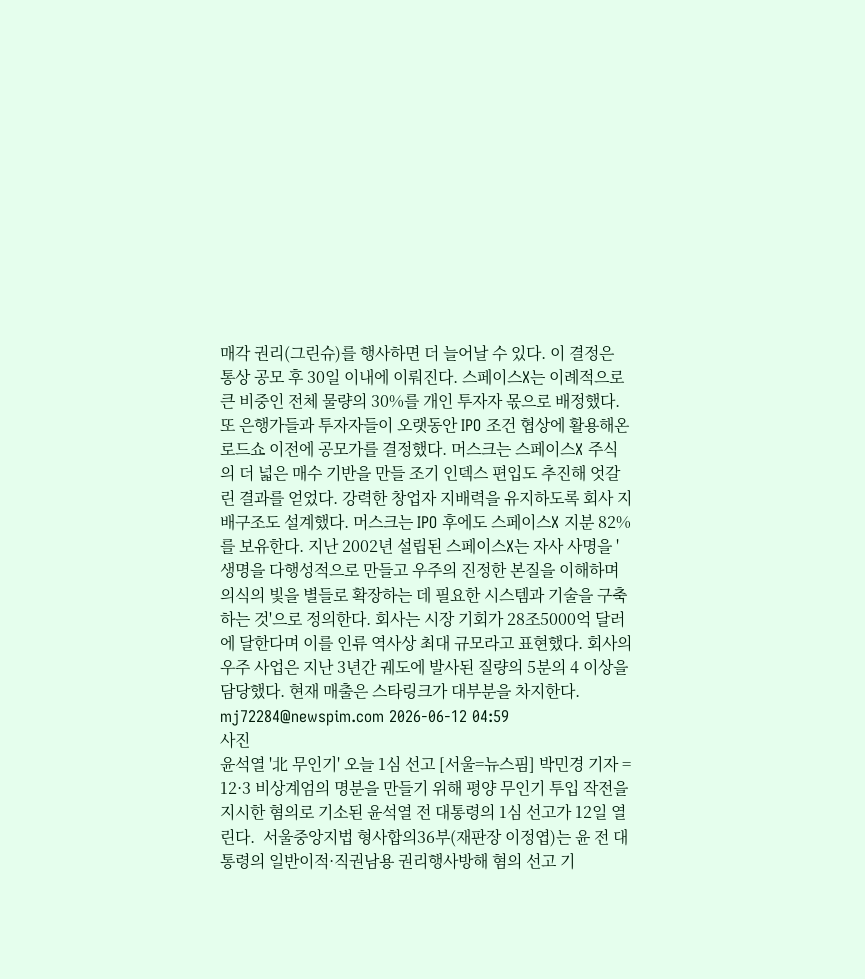매각 권리(그린슈)를 행사하면 더 늘어날 수 있다. 이 결정은 통상 공모 후 30일 이내에 이뤄진다. 스페이스X는 이례적으로 큰 비중인 전체 물량의 30%를 개인 투자자 몫으로 배정했다. 또 은행가들과 투자자들이 오랫동안 IPO 조건 협상에 활용해온 로드쇼 이전에 공모가를 결정했다. 머스크는 스페이스X 주식의 더 넓은 매수 기반을 만들 조기 인덱스 편입도 추진해 엇갈린 결과를 얻었다. 강력한 창업자 지배력을 유지하도록 회사 지배구조도 설계했다. 머스크는 IPO 후에도 스페이스X 지분 82%를 보유한다. 지난 2002년 설립된 스페이스X는 자사 사명을 '생명을 다행성적으로 만들고 우주의 진정한 본질을 이해하며 의식의 빛을 별들로 확장하는 데 필요한 시스템과 기술을 구축하는 것'으로 정의한다. 회사는 시장 기회가 28조5000억 달러에 달한다며 이를 인류 역사상 최대 규모라고 표현했다. 회사의 우주 사업은 지난 3년간 궤도에 발사된 질량의 5분의 4 이상을 담당했다. 현재 매출은 스타링크가 대부분을 차지한다. mj72284@newspim.com 2026-06-12 04:59
사진
윤석열 '北 무인기' 오늘 1심 선고 [서울=뉴스핌] 박민경 기자 = 12·3 비상계엄의 명분을 만들기 위해 평양 무인기 투입 작전을 지시한 혐의로 기소된 윤석열 전 대통령의 1심 선고가 12일 열린다.  서울중앙지법 형사합의36부(재판장 이정엽)는 윤 전 대통령의 일반이적·직권남용 권리행사방해 혐의 선고 기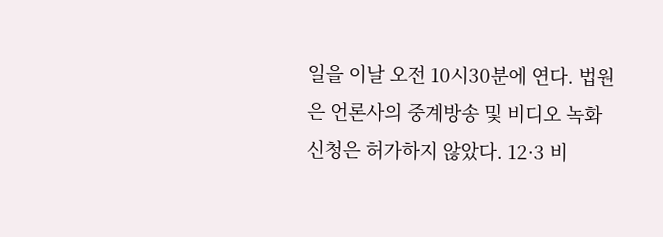일을 이날 오전 10시30분에 연다. 법원은 언론사의 중계방송 및 비디오 녹화 신청은 허가하지 않았다. 12·3 비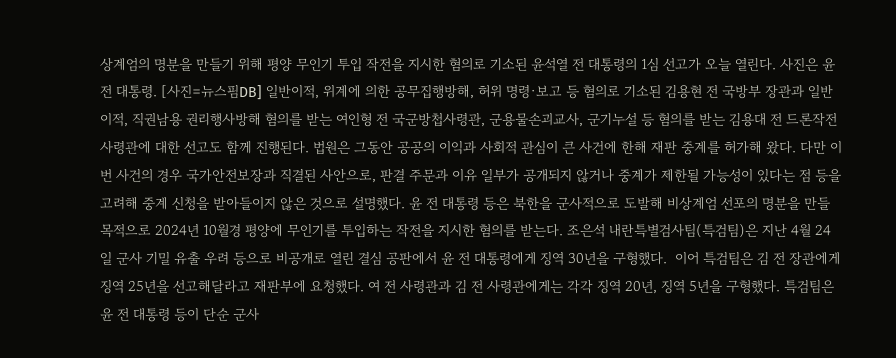상계엄의 명분을 만들기 위해 평양 무인기 투입 작전을 지시한 혐의로 기소된 윤석열 전 대통령의 1심 선고가 오늘 열린다. 사진은 윤 전 대통령. [사진=뉴스핌DB] 일반이적, 위계에 의한 공무집행방해, 허위 명령·보고 등 혐의로 기소된 김용현 전 국방부 장관과 일반이적, 직권남용 권리행사방해 혐의를 받는 여인형 전 국군방첩사령관, 군용물손괴교사, 군기누설 등 혐의를 받는 김용대 전 드론작전사령관에 대한 선고도 함께 진행된다. 법원은 그동안 공공의 이익과 사회적 관심이 큰 사건에 한해 재판 중계를 허가해 왔다. 다만 이번 사건의 경우 국가안전보장과 직결된 사안으로, 판결 주문과 이유 일부가 공개되지 않거나 중계가 제한될 가능성이 있다는 점 등을 고려해 중계 신청을 받아들이지 않은 것으로 설명했다. 윤 전 대통령 등은 북한을 군사적으로 도발해 비상계엄 선포의 명분을 만들 목적으로 2024년 10월경 평양에 무인기를 투입하는 작전을 지시한 혐의를 받는다. 조은석 내란특별검사팀(특검팀)은 지난 4월 24일 군사 기밀 유출 우려 등으로 비공개로 열린 결심 공판에서 윤 전 대통령에게 징역 30년을 구형했다.  이어 특검팀은 김 전 장관에게 징역 25년을 선고해달라고 재판부에 요청했다. 여 전 사령관과 김 전 사령관에게는 각각 징역 20년, 징역 5년을 구형했다. 특검팀은 윤 전 대통령 등이 단순 군사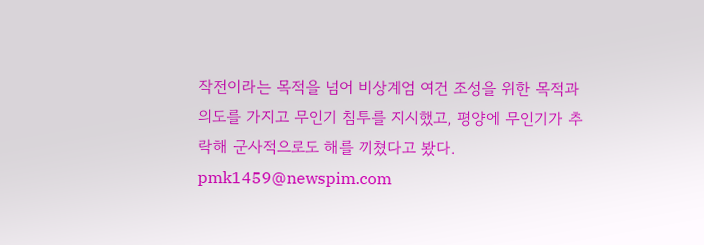작전이라는 목적을 넘어 비상계엄 여건 조성을 위한 목적과 의도를 가지고 무인기 침투를 지시했고, 평양에 무인기가 추락해 군사적으로도 해를 끼쳤다고 봤다. pmk1459@newspim.com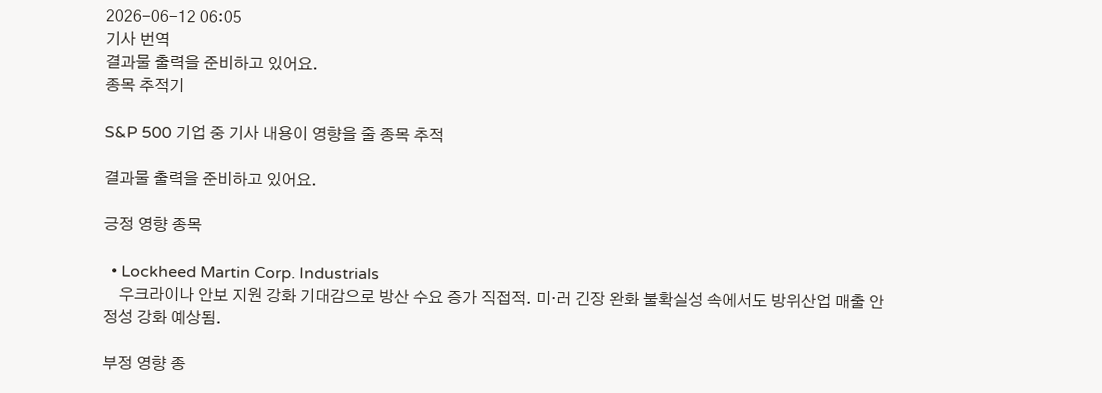2026-06-12 06:05
기사 번역
결과물 출력을 준비하고 있어요.
종목 추적기

S&P 500 기업 중 기사 내용이 영향을 줄 종목 추적

결과물 출력을 준비하고 있어요.

긍정 영향 종목

  • Lockheed Martin Corp. Industrials
    우크라이나 안보 지원 강화 기대감으로 방산 수요 증가 직접적. 미·러 긴장 완화 불확실성 속에서도 방위산업 매출 안정성 강화 예상됨.

부정 영향 종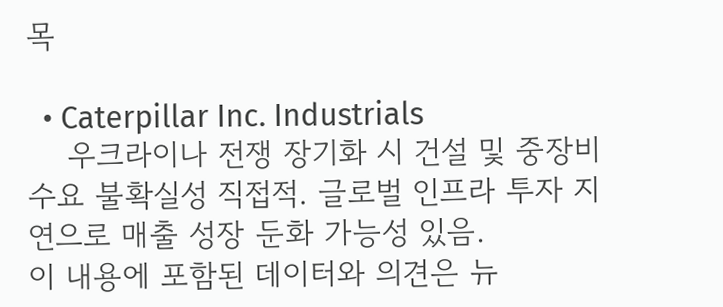목

  • Caterpillar Inc. Industrials
    우크라이나 전쟁 장기화 시 건설 및 중장비 수요 불확실성 직접적. 글로벌 인프라 투자 지연으로 매출 성장 둔화 가능성 있음.
이 내용에 포함된 데이터와 의견은 뉴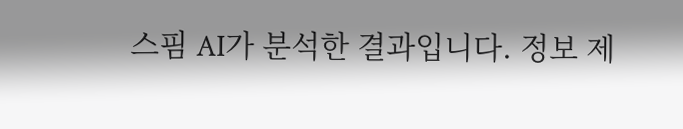스핌 AI가 분석한 결과입니다. 정보 제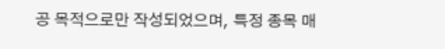공 목적으로만 작성되었으며, 특정 종목 매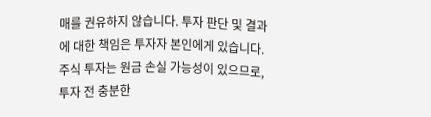매를 권유하지 않습니다. 투자 판단 및 결과에 대한 책임은 투자자 본인에게 있습니다. 주식 투자는 원금 손실 가능성이 있으므로, 투자 전 충분한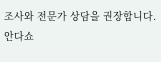조사와 전문가 상담을 권장합니다.
안다쇼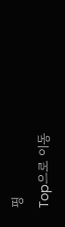핑
Top으로 이동